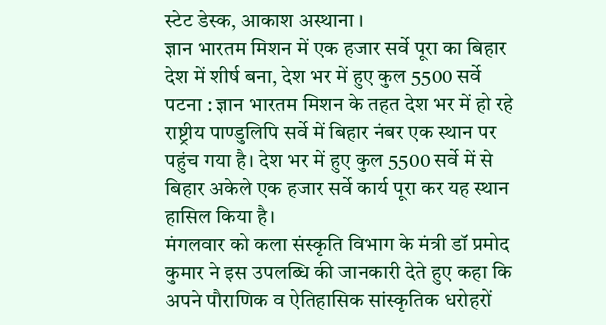स्टेट डेस्क, आकाश अस्थाना ।
ज्ञान भारतम मिशन में एक हजार सर्वे पूरा का बिहार देश में शीर्ष बना, देश भर में हुए कुल 5500 सर्वे
पटना : ज्ञान भारतम मिशन के तहत देश भर में हो रहे राष्ट्रीय पाण्डुलिपि सर्वे में बिहार नंबर एक स्थान पर पहुंच गया है। देश भर में हुए कुल 5500 सर्वे में से बिहार अकेले एक हजार सर्वे कार्य पूरा कर यह स्थान हासिल किया है।
मंगलवार को कला संस्कृति विभाग के मंत्री डॉ प्रमोद कुमार ने इस उपलब्धि की जानकारी देते हुए कहा कि अपने पौराणिक व ऐतिहासिक सांस्कृतिक धरोहरों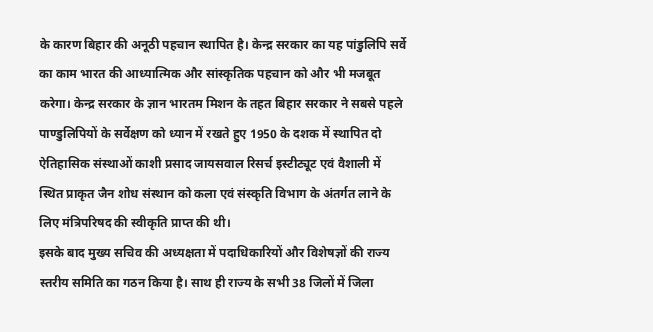के कारण बिहार की अनूठी पहचान स्थापित है। केन्द्र सरकार का यह पांडुलिपि सर्वे का काम भारत की आध्यात्मिक और सांस्कृतिक पहचान को और भी मजबूत करेगा। केन्द्र सरकार के ज्ञान भारतम मिशन के तहत बिहार सरकार ने सबसे पहले पाण्डुलिपियों के सर्वेक्षण को ध्यान में रखते हुए 1950 के दशक में स्थापित दो ऐतिहासिक संस्थाओं काशी प्रसाद जायसवाल रिसर्च इस्टीट्यूट एवं वैशाली में स्थित प्राकृत जैन शोध संस्थान को कला एवं संस्कृति विभाग के अंतर्गत लाने के लिए मंत्रिपरिषद की स्वीकृति प्राप्त की थी।
इसके बाद मुख्य सचिव की अध्यक्षता में पदाधिकारियों और विशेषज्ञों की राज्य स्तरीय समिति का गठन किया है। साथ ही राज्य के सभी 38 जिलों में जिला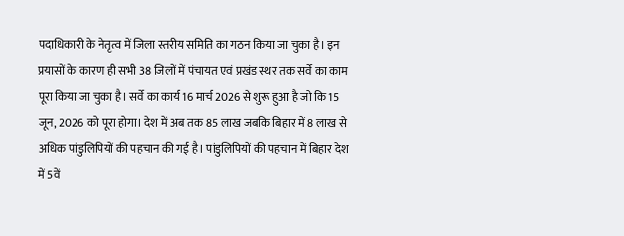पदाधिकारी के नेतृत्व में जिला स्तरीय समिति का गठन किया जा चुका है। इन प्रयासों के कारण ही सभी 38 जिलों में पंचायत एवं प्रखंड स्थर तक सर्वे का काम पूरा किया जा चुका है। सर्वे का कार्य 16 मार्च 2026 से शुरू हुआ है जो कि 15 जून, 2026 को पूरा होगा। देश में अब तक 85 लाख जबकि बिहार में 8 लाख से अधिक पांडुलिपियों की पहचान की गई है। पांडुलिपियों की पहचान में बिहार देश में 5वें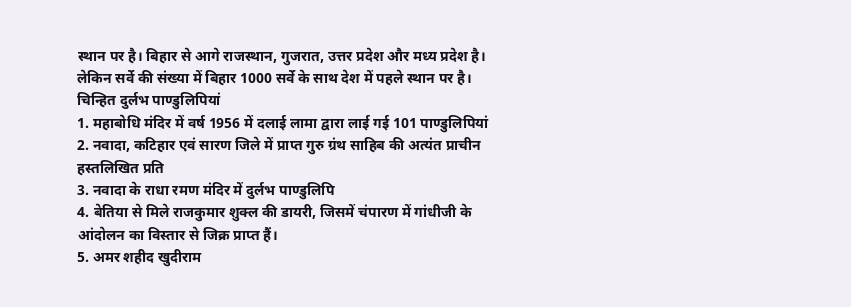स्थान पर है। बिहार से आगे राजस्थान, गुजरात, उत्तर प्रदेश और मध्य प्रदेश है। लेकिन सर्वे की संख्या में बिहार 1000 सर्वे के साथ देश में पहले स्थान पर है।
चिन्हित दुर्लभ पाण्डुलिपियां
1. महाबोधि मंदिर में वर्ष 1956 में दलाई लामा द्वारा लाई गई 101 पाण्डुलिपियां
2. नवादा, कटिहार एवं सारण जिले में प्राप्त गुरु ग्रंथ साहिब की अत्यंत प्राचीन हस्तलिखित प्रति
3. नवादा के राधा रमण मंदिर में दुर्लभ पाण्डुलिपि
4. बेतिया से मिले राजकुमार शुक्ल की डायरी, जिसमें चंपारण में गांधीजी के आंदोलन का विस्तार से जिक्र प्राप्त हैं।
5. अमर शहीद खुदीराम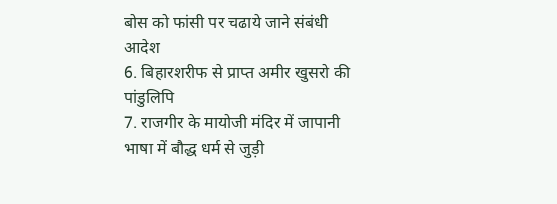बोस को फांसी पर चढाये जाने संबंधी आदेश
6. बिहारशरीफ से प्राप्त अमीर खुसरो की पांडुलिपि
7. राजगीर के मायोजी मंदिर में जापानी भाषा में बौद्ध धर्म से जुड़ी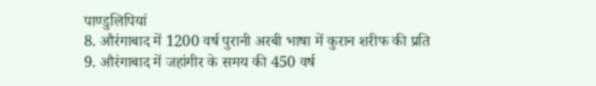पाण्डुलिपियां
8. औरंगाबाद में 1200 वर्ष पुरानी अरबी भाषा में कुरान शरीफ की प्रति
9. औरंगाबाद में जहांगीर के समय की 450 वर्ष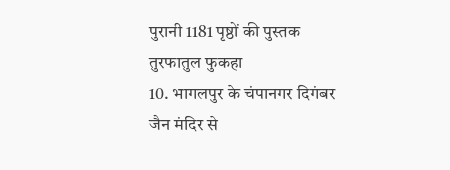पुरानी 1181 पृष्ठों की पुस्तक तुरफातुल फुकहा
10. भागलपुर के चंपानगर दिगंबर जैन मंदिर से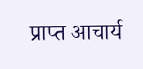प्राप्त आचार्य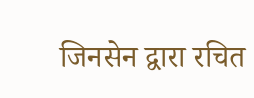जिनसेन द्वारा रचित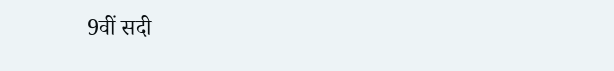9वीं सदी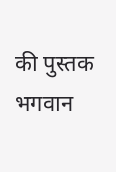की पुस्तक भगवान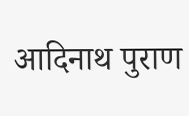आदिनाथ पुराण